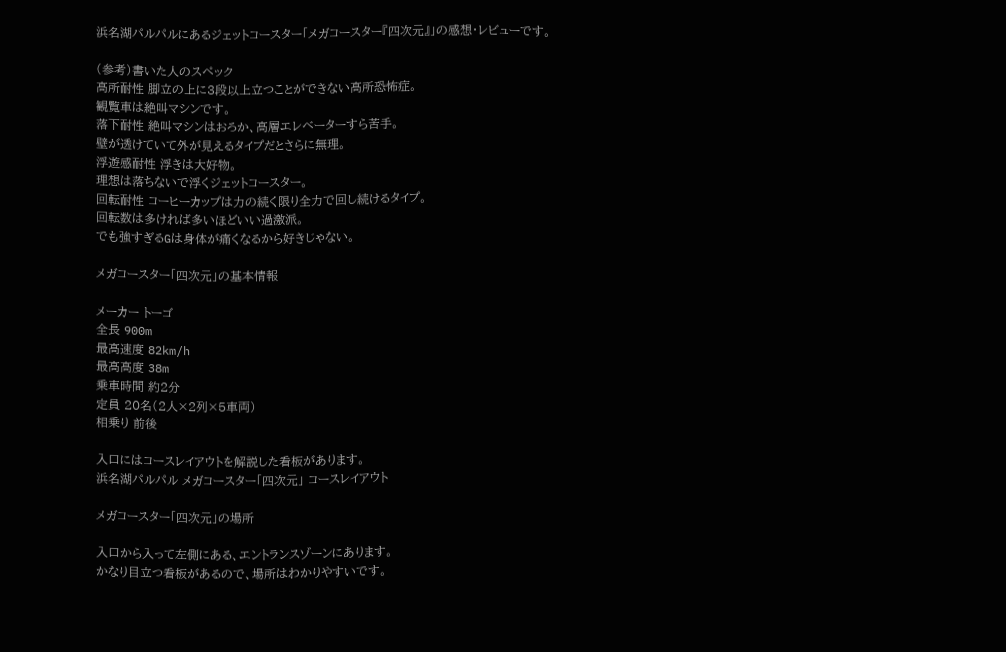浜名湖パルパルにあるジェットコースター「メガコースター『四次元』」の感想・レビューです。

(参考)書いた人のスペック
高所耐性 脚立の上に3段以上立つことができない高所恐怖症。
観覧車は絶叫マシンです。
落下耐性 絶叫マシンはおろか、高層エレベーターすら苦手。
壁が透けていて外が見えるタイプだとさらに無理。
浮遊感耐性 浮きは大好物。
理想は落ちないで浮くジェットコースター。
回転耐性 コーヒーカップは力の続く限り全力で回し続けるタイプ。
回転数は多ければ多いほどいい過激派。
でも強すぎるGは身体が痛くなるから好きじゃない。

メガコースター「四次元」の基本情報

メーカー トーゴ
全長 900m
最高速度 82km/h
最高高度 38m
乗車時間 約2分
定員 20名(2人×2列×5車両)
相乗り 前後

入口にはコースレイアウトを解説した看板があります。
浜名湖パルパル メガコースター「四次元」 コースレイアウト

メガコースター「四次元」の場所

入口から入って左側にある、エントランスゾーンにあります。
かなり目立つ看板があるので、場所はわかりやすいです。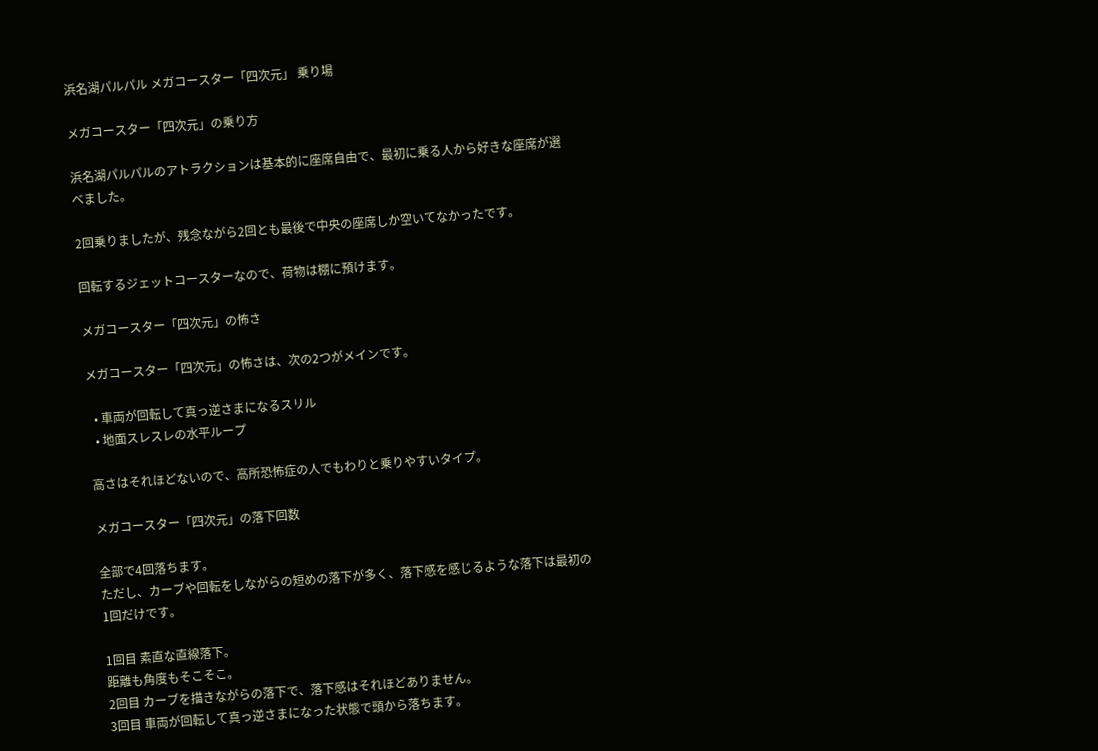浜名湖パルパル メガコースター「四次元」 乗り場

メガコースター「四次元」の乗り方

浜名湖パルパルのアトラクションは基本的に座席自由で、最初に乗る人から好きな座席が選べました。

2回乗りましたが、残念ながら2回とも最後で中央の座席しか空いてなかったです。

回転するジェットコースターなので、荷物は棚に預けます。

メガコースター「四次元」の怖さ

メガコースター「四次元」の怖さは、次の2つがメインです。

  • 車両が回転して真っ逆さまになるスリル
  • 地面スレスレの水平ループ

高さはそれほどないので、高所恐怖症の人でもわりと乗りやすいタイプ。

メガコースター「四次元」の落下回数

全部で4回落ちます。
ただし、カーブや回転をしながらの短めの落下が多く、落下感を感じるような落下は最初の1回だけです。

1回目 素直な直線落下。
距離も角度もそこそこ。
2回目 カーブを描きながらの落下で、落下感はそれほどありません。
3回目 車両が回転して真っ逆さまになった状態で頭から落ちます。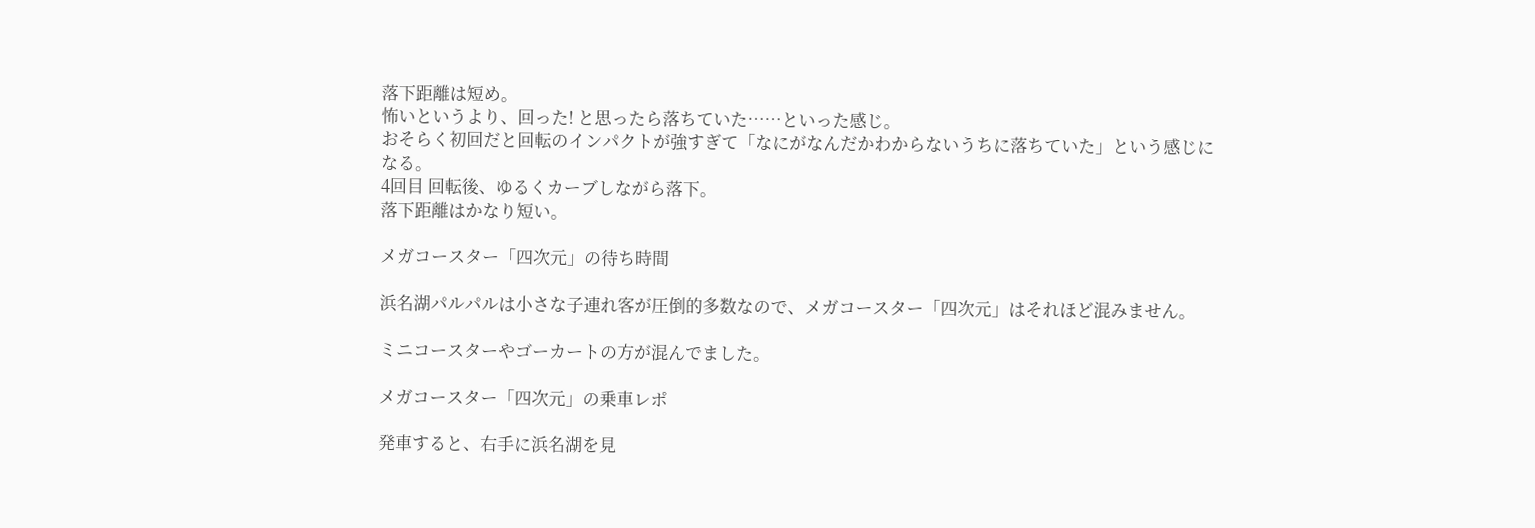落下距離は短め。
怖いというより、回った! と思ったら落ちていた……といった感じ。
おそらく初回だと回転のインパクトが強すぎて「なにがなんだかわからないうちに落ちていた」という感じになる。
4回目 回転後、ゆるくカーブしながら落下。
落下距離はかなり短い。

メガコースター「四次元」の待ち時間

浜名湖パルパルは小さな子連れ客が圧倒的多数なので、メガコースター「四次元」はそれほど混みません。

ミニコースターやゴーカートの方が混んでました。

メガコースター「四次元」の乗車レポ

発車すると、右手に浜名湖を見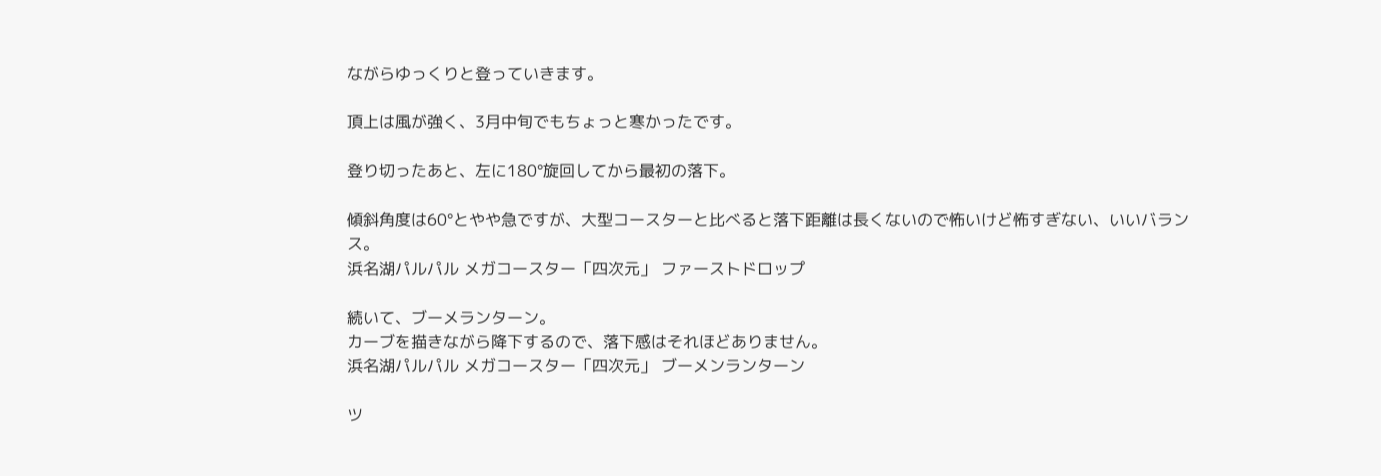ながらゆっくりと登っていきます。

頂上は風が強く、3月中旬でもちょっと寒かったです。

登り切ったあと、左に180°旋回してから最初の落下。

傾斜角度は60°とやや急ですが、大型コースターと比べると落下距離は長くないので怖いけど怖すぎない、いいバランス。
浜名湖パルパル メガコースター「四次元」 ファーストドロップ

続いて、ブーメランターン。
カーブを描きながら降下するので、落下感はそれほどありません。
浜名湖パルパル メガコースター「四次元」 ブーメンランターン

ツ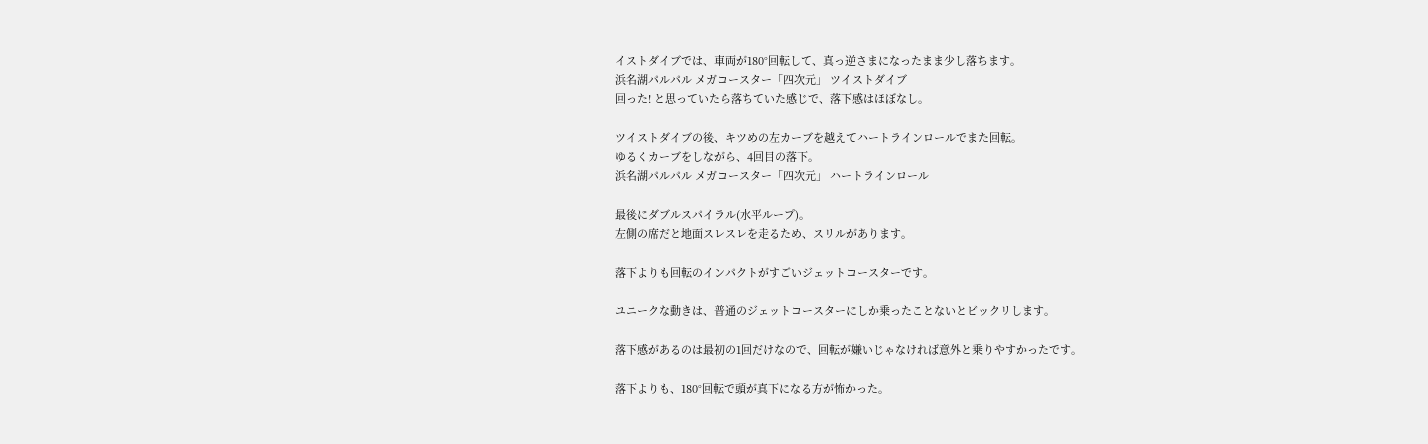イストダイブでは、車両が180°回転して、真っ逆さまになったまま少し落ちます。
浜名湖パルパル メガコースター「四次元」 ツイストダイブ
回った! と思っていたら落ちていた感じで、落下感はほぼなし。

ツイストダイブの後、キツめの左カーブを越えてハートラインロールでまた回転。
ゆるくカーブをしながら、4回目の落下。
浜名湖パルパル メガコースター「四次元」 ハートラインロール

最後にダブルスパイラル(水平ループ)。
左側の席だと地面スレスレを走るため、スリルがあります。

落下よりも回転のインパクトがすごいジェットコースターです。

ユニークな動きは、普通のジェットコースターにしか乗ったことないとビックリします。

落下感があるのは最初の1回だけなので、回転が嫌いじゃなければ意外と乗りやすかったです。

落下よりも、180°回転で頭が真下になる方が怖かった。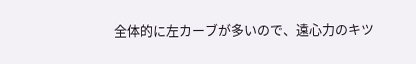全体的に左カーブが多いので、遠心力のキツ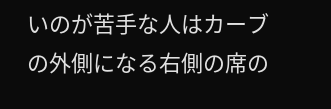いのが苦手な人はカーブの外側になる右側の席の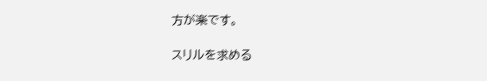方が楽です。

スリルを求める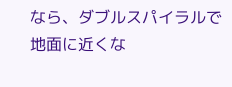なら、ダブルスパイラルで地面に近くな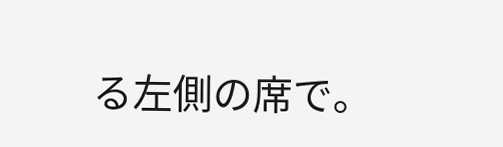る左側の席で。